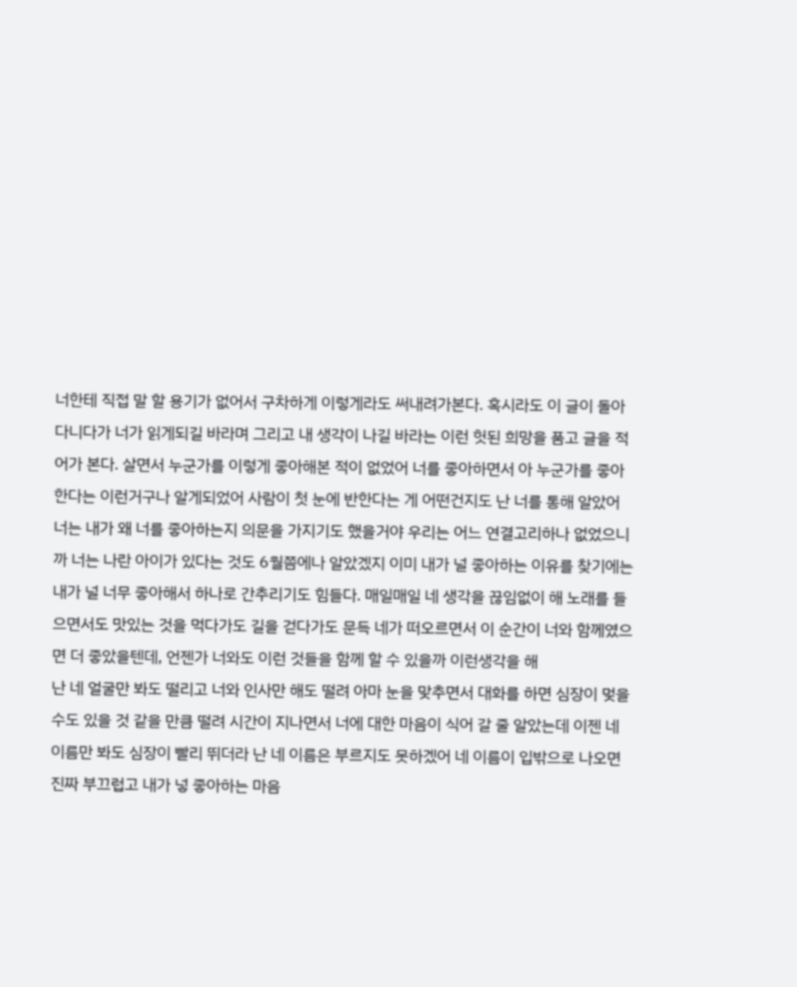너한테 직접 말 할 용기가 없어서 구차하게 이렇게라도 써내려가본다. 혹시라도 이 글이 돌아다니다가 너가 읽게되길 바라며 그리고 내 생각이 나길 바라는 이런 헛된 희망을 품고 글을 적어가 본다. 살면서 누군가를 이렇게 좋아해본 적이 없었어 너를 좋아하면서 아 누군가를 좋아한다는 이런거구나 알게되었어 사람이 첫 눈에 반한다는 게 어떤건지도 난 너를 통해 알았어 너는 내가 왜 너를 좋아하는지 의문을 가지기도 했을거야 우리는 어느 연결고리하나 없었으니까 너는 나란 아이가 있다는 것도 6월쯤에나 알았겠지 이미 내가 널 좋아하는 이유를 찾기에는 내가 널 너무 좋아해서 하나로 간추리기도 힘들다. 매일매일 네 생각을 끊임없이 해 노래를 들으면서도 맛있는 것을 먹다가도 길을 걷다가도 문득 네가 떠오르면서 이 순간이 너와 함께였으면 더 좋았을텐데, 언젠가 너와도 이런 것들을 함께 할 수 있을까 이런생각을 해
난 네 얼굴만 봐도 떨리고 너와 인사만 해도 떨려 아마 눈을 맞추면서 대화를 하면 심장이 멎을 수도 있을 것 같을 만큼 떨려 시간이 지나면서 너에 대한 마음이 식어 갈 줄 알았는데 이젠 네 이름만 봐도 심장이 빨리 뛰더라 난 네 이름은 부르지도 못하겠어 네 이름이 입밖으로 나오면 진짜 부끄럽고 내가 넣 좋아하는 마음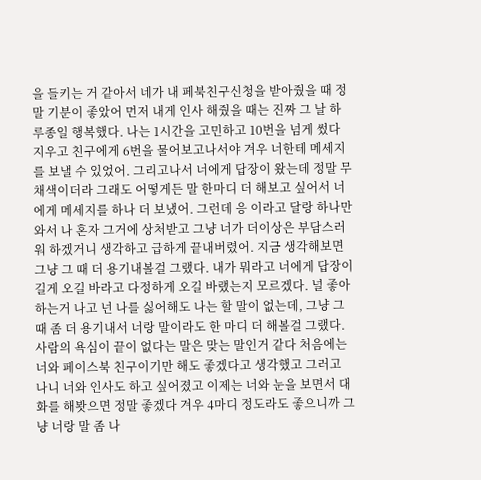을 들키는 거 같아서 네가 내 페북친구신청을 받아줬을 때 정말 기분이 좋았어 먼저 내게 인사 해줬을 때는 진짜 그 날 하루종일 행복했다. 나는 1시간을 고민하고 10번을 넘게 썼다 지우고 친구에게 6번을 물어보고나서야 겨우 너한테 메세지를 보낼 수 있었어. 그리고나서 너에게 답장이 왔는데 정말 무채색이더라 그래도 어떻게든 말 한마디 더 해보고 싶어서 너에게 메세지를 하나 더 보냈어. 그런데 응 이라고 달랑 하나만 와서 나 혼자 그거에 상처받고 그냥 너가 더이상은 부담스러워 하겠거니 생각하고 급하게 끝내버렸어. 지금 생각해보면 그냥 그 때 더 용기내볼걸 그랬다. 내가 뭐라고 너에게 답장이 길게 오길 바라고 다정하게 오길 바랬는지 모르겠다. 널 좋아하는거 나고 넌 나를 싫어해도 나는 할 말이 없는데, 그냥 그 때 좀 더 용기내서 너랑 말이라도 한 마디 더 해볼걸 그랬다. 사람의 욕심이 끝이 없다는 말은 맞는 말인거 같다 처음에는 너와 페이스북 친구이기만 해도 좋겠다고 생각했고 그러고 나니 너와 인사도 하고 싶어졌고 이제는 너와 눈을 보면서 대화를 해봣으면 정말 좋겠다 겨우 4마디 정도라도 좋으니까 그냥 너랑 말 좀 나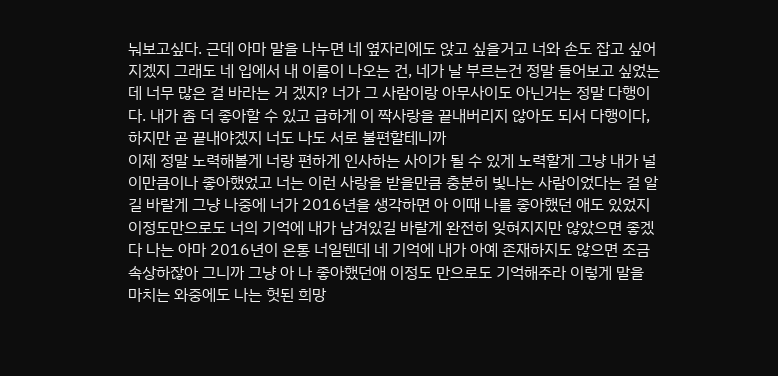눠보고싶다. 근데 아마 말을 나누면 네 옆자리에도 앉고 싶을거고 너와 손도 잡고 싶어지겠지 그래도 네 입에서 내 이름이 나오는 건, 네가 날 부르는건 정말 들어보고 싶었는데 너무 많은 걸 바라는 거 겠지? 너가 그 사람이랑 아무사이도 아닌거는 정말 다행이다. 내가 좀 더 좋아할 수 있고 급하게 이 짝사랑을 끝내버리지 않아도 되서 다행이다, 하지만 곧 끝내야겠지 너도 나도 서로 불편할테니까
이제 정말 노력해볼게 너랑 편하게 인사하는 사이가 될 수 있게 노력할게 그냥 내가 널 이만큼이나 좋아했었고 너는 이런 사랑을 받을만큼 충분히 빛나는 사람이었다는 걸 알길 바랄게 그냥 나중에 너가 2016년을 생각하면 아 이때 나를 좋아했던 애도 있었지 이정도만으로도 너의 기억에 내가 남겨있길 바랄게 완전히 잊혀지지만 않았으면 좋겠다 나는 아마 2016년이 온통 너일텐데 네 기억에 내가 아예 존재하지도 않으면 조금 속상하잖아 그니까 그냥 아 나 좋아했던애 이정도 만으로도 기억해주라 이렇게 말을 마치는 와중에도 나는 헛된 희망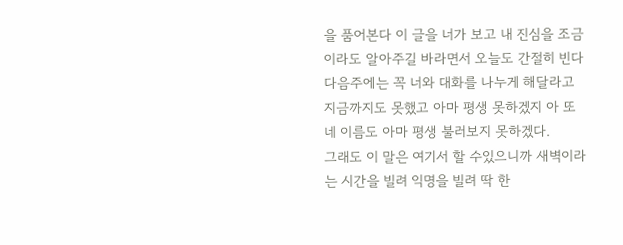을 품어본다 이 글을 너가 보고 내 진심을 조금이라도 알아주길 바라면서 오늘도 간절히 빈다 다음주에는 꼭 너와 대화를 나누게 해달라고 지금까지도 못했고 아마 평생 못하겠지 아 또 네 이름도 아마 평생 불러보지 못하겠다.
그래도 이 말은 여기서 할 수있으니까 새벽이라는 시간을 빌려 익명을 빌려 딱 한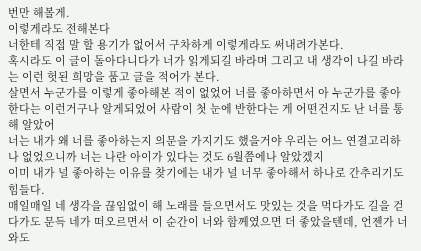번만 해볼게.
이렇게라도 전해본다
너한테 직접 말 할 용기가 없어서 구차하게 이렇게라도 써내려가본다.
혹시라도 이 글이 돌아다니다가 너가 읽게되길 바라며 그리고 내 생각이 나길 바라는 이런 헛된 희망을 품고 글을 적어가 본다.
살면서 누군가를 이렇게 좋아해본 적이 없었어 너를 좋아하면서 아 누군가를 좋아한다는 이런거구나 알게되었어 사람이 첫 눈에 반한다는 게 어떤건지도 난 너를 통해 알았어
너는 내가 왜 너를 좋아하는지 의문을 가지기도 했을거야 우리는 어느 연결고리하나 없었으니까 너는 나란 아이가 있다는 것도 6월쯤에나 알았겠지
이미 내가 널 좋아하는 이유를 찾기에는 내가 널 너무 좋아해서 하나로 간추리기도 힘들다.
매일매일 네 생각을 끊임없이 해 노래를 들으면서도 맛있는 것을 먹다가도 길을 걷다가도 문득 네가 떠오르면서 이 순간이 너와 함께였으면 더 좋았을텐데, 언젠가 너와도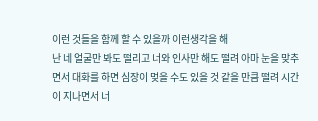이런 것들을 함께 할 수 있을까 이런생각을 해
난 네 얼굴만 봐도 떨리고 너와 인사만 해도 떨려 아마 눈을 맞추면서 대화를 하면 심장이 멎을 수도 있을 것 같을 만큼 떨려 시간이 지나면서 너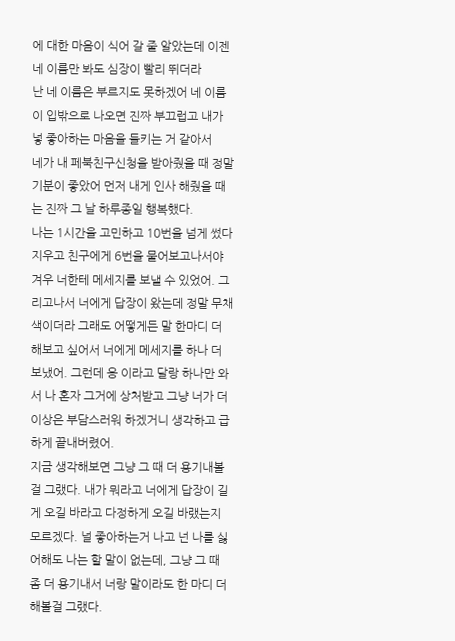에 대한 마음이 식어 갈 줄 알았는데 이젠 네 이름만 봐도 심장이 빨리 뛰더라
난 네 이름은 부르지도 못하겠어 네 이름이 입밖으로 나오면 진짜 부끄럽고 내가 넣 좋아하는 마음을 들키는 거 같아서
네가 내 페북친구신청을 받아줬을 때 정말 기분이 좋았어 먼저 내게 인사 해줬을 때는 진짜 그 날 하루종일 행복했다.
나는 1시간을 고민하고 10번을 넘게 썼다 지우고 친구에게 6번을 물어보고나서야 겨우 너한테 메세지를 보낼 수 있었어. 그리고나서 너에게 답장이 왔는데 정말 무채색이더라 그래도 어떻게든 말 한마디 더 해보고 싶어서 너에게 메세지를 하나 더 보냈어. 그런데 응 이라고 달랑 하나만 와서 나 혼자 그거에 상처받고 그냥 너가 더이상은 부담스러워 하겠거니 생각하고 급하게 끝내버렸어.
지금 생각해보면 그냥 그 때 더 용기내볼걸 그랬다. 내가 뭐라고 너에게 답장이 길게 오길 바라고 다정하게 오길 바랬는지 모르겠다. 널 좋아하는거 나고 넌 나를 싫어해도 나는 할 말이 없는데, 그냥 그 때 좀 더 용기내서 너랑 말이라도 한 마디 더 해볼걸 그랬다.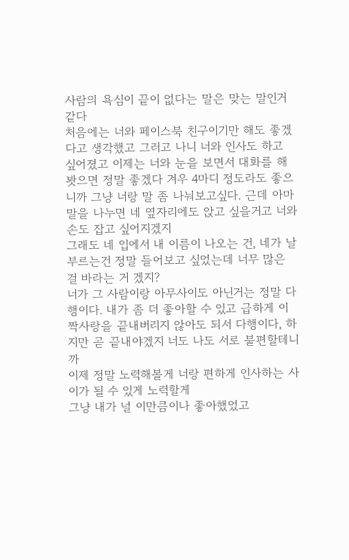사람의 욕심이 끝이 없다는 말은 맞는 말인거 같다
처음에는 너와 페이스북 친구이기만 해도 좋겠다고 생각했고 그러고 나니 너와 인사도 하고 싶어졌고 이제는 너와 눈을 보면서 대화를 해봣으면 정말 좋겠다 겨우 4마디 정도라도 좋으니까 그냥 너랑 말 좀 나눠보고싶다. 근데 아마 말을 나누면 네 옆자리에도 앉고 싶을거고 너와 손도 잡고 싶어지겠지
그래도 네 입에서 내 이름이 나오는 건, 네가 날 부르는건 정말 들어보고 싶었는데 너무 많은 걸 바라는 거 겠지?
너가 그 사람이랑 아무사이도 아닌거는 정말 다행이다. 내가 좀 더 좋아할 수 있고 급하게 이 짝사랑을 끝내버리지 않아도 되서 다행이다, 하지만 곧 끝내야겠지 너도 나도 서로 불편할테니까
이제 정말 노력해볼게 너랑 편하게 인사하는 사이가 될 수 있게 노력할게
그냥 내가 널 이만큼이나 좋아했었고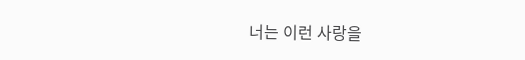너는 이런 사랑을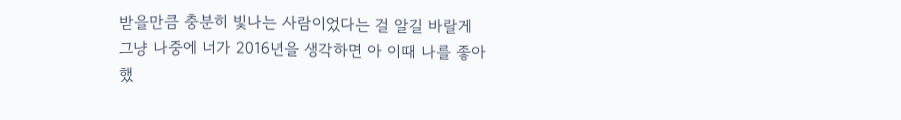받을만큼 충분히 빛나는 사람이었다는 걸 알길 바랄게
그냥 나중에 너가 2016년을 생각하면 아 이때 나를 좋아했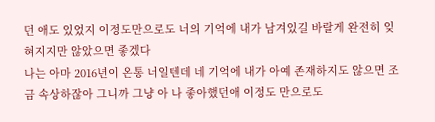던 애도 있었지 이정도만으로도 너의 기억에 내가 남겨있길 바랄게 완전히 잊혀지지만 않았으면 좋겠다
나는 아마 2016년이 온통 너일텐데 네 기억에 내가 아예 존재하지도 않으면 조금 속상하잖아 그니까 그냥 아 나 좋아했던애 이정도 만으로도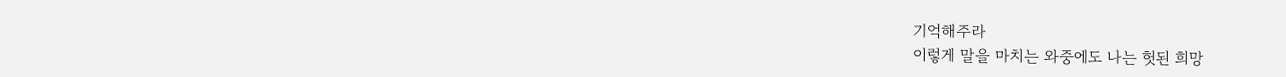기억해주라
이렇게 말을 마치는 와중에도 나는 헛된 희망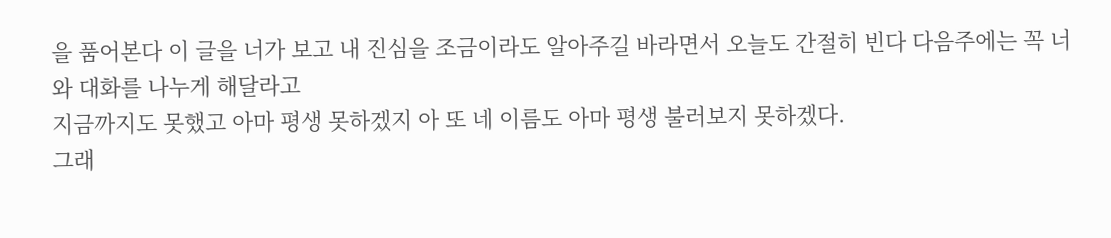을 품어본다 이 글을 너가 보고 내 진심을 조금이라도 알아주길 바라면서 오늘도 간절히 빈다 다음주에는 꼭 너와 대화를 나누게 해달라고
지금까지도 못했고 아마 평생 못하겠지 아 또 네 이름도 아마 평생 불러보지 못하겠다.
그래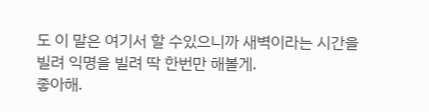도 이 말은 여기서 할 수있으니까 새벽이라는 시간을 빌려 익명을 빌려 딱 한번만 해볼게.
좋아해.